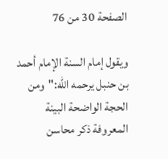الصفحة 30 من 76

ويقول إمام السنة الإمام أحمد بن حنبل يرحمه الله:"ومن الحجة الواضحة البينة المعروفة ذكر محاسن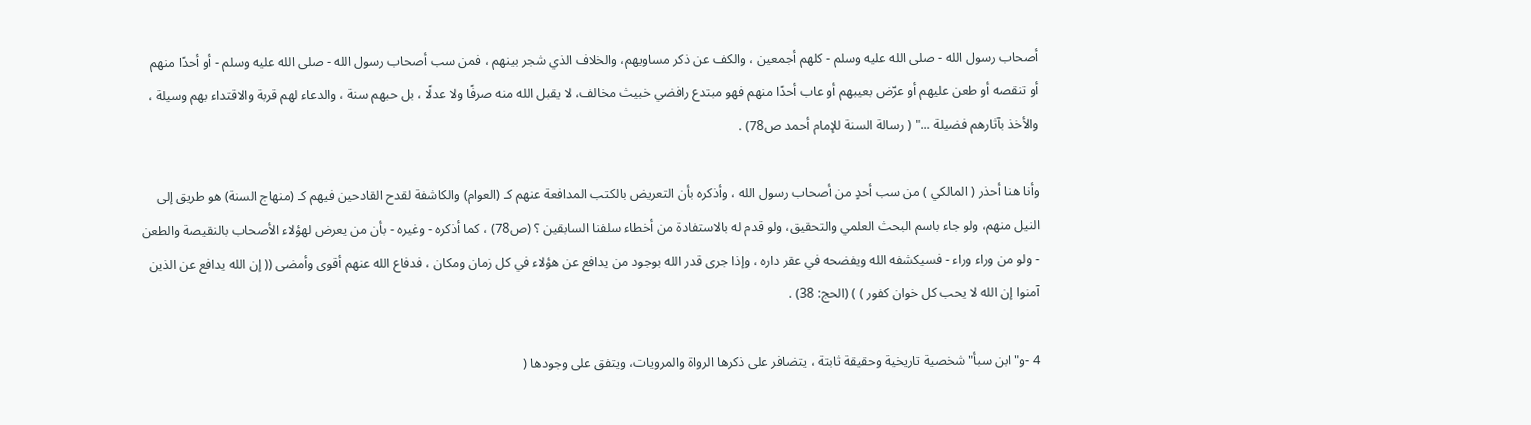أصحاب رسول الله - صلى الله عليه وسلم - كلهم أجمعين ، والكف عن ذكر مساويهم، والخلاف الذي شجر بينهم ، فمن سب أصحاب رسول الله - صلى الله عليه وسلم - أو أحدًا منهم أو تنقصه أو طعن عليهم أو عرّض بعيبهم أو عاب أحدًا منهم فهو مبتدع رافضي خبيث مخالف، لا يقبل الله منه صرفًا ولا عدلًا ، بل حبهم سنة ، والدعاء لهم قربة والاقتداء بهم وسيلة ، والأخذ بآثارهم فضيلة ..." ( رسالة السنة للإمام أحمد ص78) .

وأنا هنا أحذر ( المالكي ) من سب أحدٍ من أصحاب رسول الله ، وأذكره بأن التعريض بالكتب المدافعة عنهم كـ (العوام) والكاشفة لقدح القادحين فيهم كـ (منهاج السنة) هو طريق إلى النيل منهم، ولو جاء باسم البحث العلمي والتحقيق، ولو قدم له بالاستفادة من أخطاء سلفنا السابقين ؟ (ص78) ، كما أذكره - وغيره - بأن من يعرض لهؤلاء الأصحاب بالنقيصة والطعن - ولو من وراء وراء - فسيكشفه الله ويفضحه في عقر داره ، وإذا جرى قدر الله بوجود من يدافع عن هؤلاء في كل زمان ومكان ، فدفاع الله عنهم أقوى وأمضى (( إن الله يدافع عن الذين آمنوا إن الله لا يحب كل خوان كفور ) ) (الحج: 38) .

4 -و"ابن سبأ"شخصية تاريخية وحقيقة ثابتة ، يتضافر على ذكرها الرواة والمرويات، ويتفق على وجودها (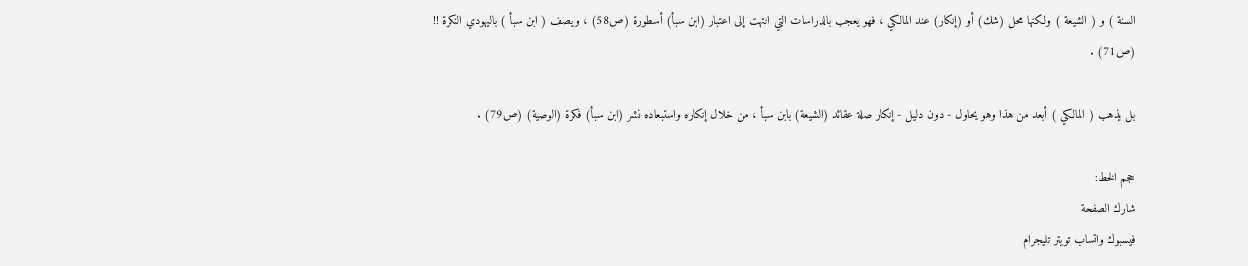السنة ) و ( الشيعة ) ولكنها محل (شك) أو (إنكار) عند المالكي ، فهو يعجب بالدراسات التي انتهت إلى اعتبار (ابن سبأ) أسطورة (ص58) ، ويصف ( ابن سبأ ) باليهودي النكرة !! (ص71) .

بل يذهب ( المالكي ) أبعد من هذا وهو يحاول - دون دليل - إنكار صلة عقائد (الشيعة) بابن سبأ ، من خلال إنكاره واستبعاده نشر (ابن سبأ) فكرة (الوصية) (ص79) .

حجم الخط:
شارك الصفحة
فيسبوك واتساب تويتر تليجرام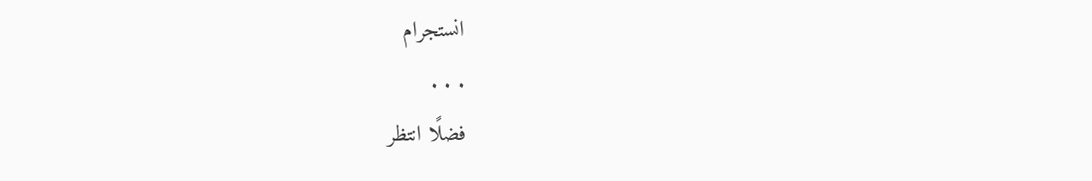انستجرام
. . .
فضلًا انتظر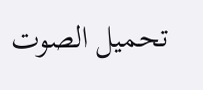تحميل الصوت